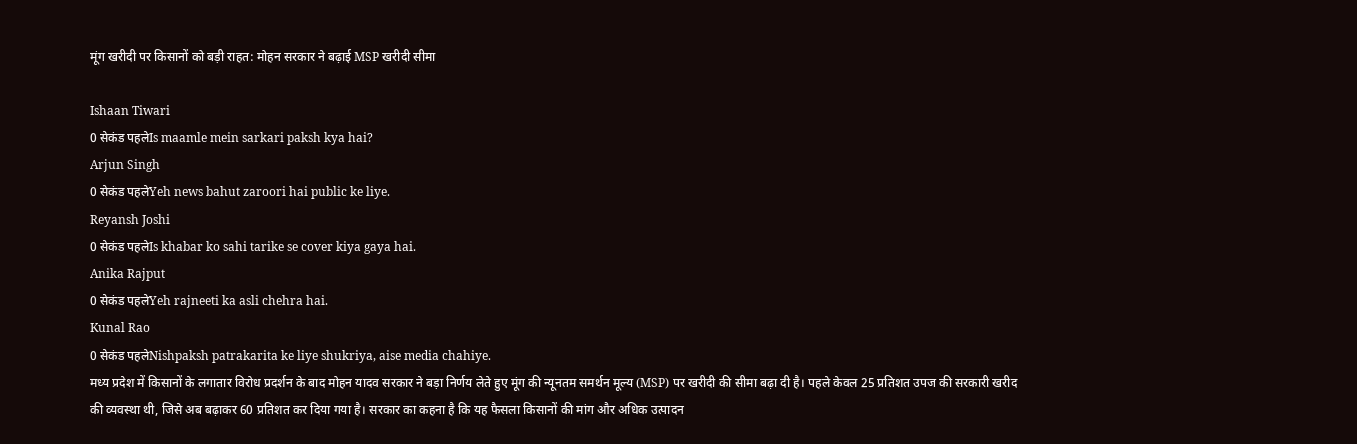मूंग खरीदी पर किसानों को बड़ी राहत: मोहन सरकार ने बढ़ाई MSP खरीदी सीमा

Ishaan Tiwari
0 सेकंड पहलेIs maamle mein sarkari paksh kya hai?
Arjun Singh
0 सेकंड पहलेYeh news bahut zaroori hai public ke liye.
Reyansh Joshi
0 सेकंड पहलेIs khabar ko sahi tarike se cover kiya gaya hai.
Anika Rajput
0 सेकंड पहलेYeh rajneeti ka asli chehra hai.
Kunal Rao
0 सेकंड पहलेNishpaksh patrakarita ke liye shukriya, aise media chahiye.
मध्य प्रदेश में किसानों के लगातार विरोध प्रदर्शन के बाद मोहन यादव सरकार ने बड़ा निर्णय लेते हुए मूंग की न्यूनतम समर्थन मूल्य (MSP) पर खरीदी की सीमा बढ़ा दी है। पहले केवल 25 प्रतिशत उपज की सरकारी खरीद की व्यवस्था थी, जिसे अब बढ़ाकर 60 प्रतिशत कर दिया गया है। सरकार का कहना है कि यह फैसला किसानों की मांग और अधिक उत्पादन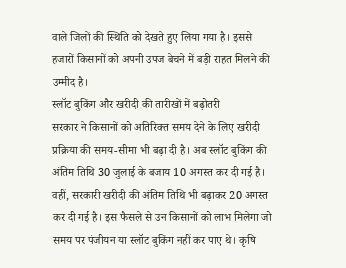वाले जिलों की स्थिति को देखते हुए लिया गया है। इससे हजारों किसानों को अपनी उपज बेचने में बड़ी राहत मिलने की उम्मीद है।
स्लॉट बुकिंग और खरीदी की तारीखों में बढ़ोतरी
सरकार ने किसानों को अतिरिक्त समय देने के लिए खरीदी प्रक्रिया की समय-सीमा भी बढ़ा दी है। अब स्लॉट बुकिंग की अंतिम तिथि 30 जुलाई के बजाय 10 अगस्त कर दी गई है। वहीं, सरकारी खरीदी की अंतिम तिथि भी बढ़ाकर 20 अगस्त कर दी गई है। इस फैसले से उन किसानों को लाभ मिलेगा जो समय पर पंजीयन या स्लॉट बुकिंग नहीं कर पाए थे। कृषि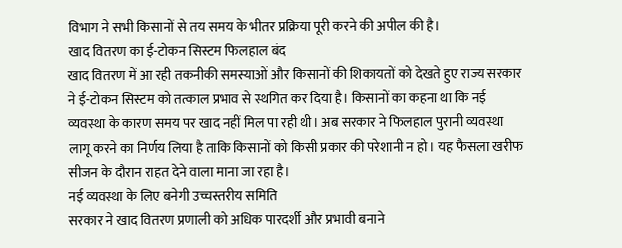विभाग ने सभी किसानों से तय समय के भीतर प्रक्रिया पूरी करने की अपील की है।
खाद वितरण का ई-टोकन सिस्टम फिलहाल बंद
खाद वितरण में आ रही तकनीकी समस्याओं और किसानों की शिकायतों को देखते हुए राज्य सरकार ने ई-टोकन सिस्टम को तत्काल प्रभाव से स्थगित कर दिया है। किसानों का कहना था कि नई व्यवस्था के कारण समय पर खाद नहीं मिल पा रही थी। अब सरकार ने फिलहाल पुरानी व्यवस्था लागू करने का निर्णय लिया है ताकि किसानों को किसी प्रकार की परेशानी न हो। यह फैसला खरीफ सीजन के दौरान राहत देने वाला माना जा रहा है।
नई व्यवस्था के लिए बनेगी उच्चस्तरीय समिति
सरकार ने खाद वितरण प्रणाली को अधिक पारदर्शी और प्रभावी बनाने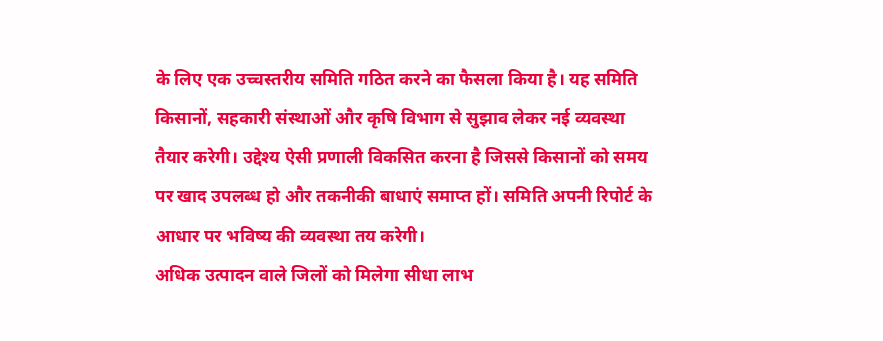के लिए एक उच्चस्तरीय समिति गठित करने का फैसला किया है। यह समिति किसानों, सहकारी संस्थाओं और कृषि विभाग से सुझाव लेकर नई व्यवस्था तैयार करेगी। उद्देश्य ऐसी प्रणाली विकसित करना है जिससे किसानों को समय पर खाद उपलब्ध हो और तकनीकी बाधाएं समाप्त हों। समिति अपनी रिपोर्ट के आधार पर भविष्य की व्यवस्था तय करेगी।
अधिक उत्पादन वाले जिलों को मिलेगा सीधा लाभ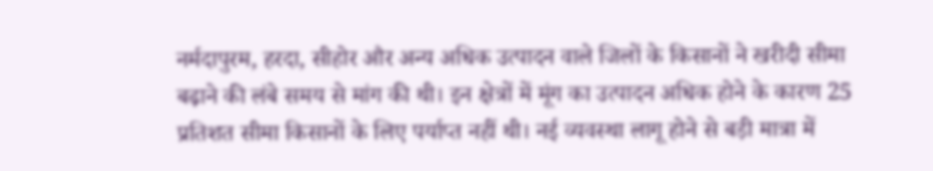नर्मदापुरम, हरदा, सीहोर और अन्य अधिक उत्पादन वाले जिलों के किसानों ने खरीदी सीमा बढ़ाने की लंबे समय से मांग की थी। इन क्षेत्रों में मूंग का उत्पादन अधिक होने के कारण 25 प्रतिशत सीमा किसानों के लिए पर्याप्त नहीं थी। नई व्यवस्था लागू होने से बड़ी मात्रा में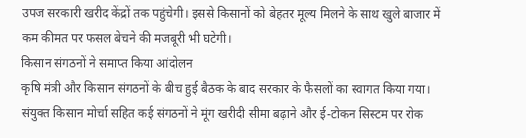उपज सरकारी खरीद केंद्रों तक पहुंचेगी। इससे किसानों को बेहतर मूल्य मिलने के साथ खुले बाजार में कम कीमत पर फसल बेचने की मजबूरी भी घटेगी।
किसान संगठनों ने समाप्त किया आंदोलन
कृषि मंत्री और किसान संगठनों के बीच हुई बैठक के बाद सरकार के फैसलों का स्वागत किया गया। संयुक्त किसान मोर्चा सहित कई संगठनों ने मूंग खरीदी सीमा बढ़ाने और ई-टोकन सिस्टम पर रोक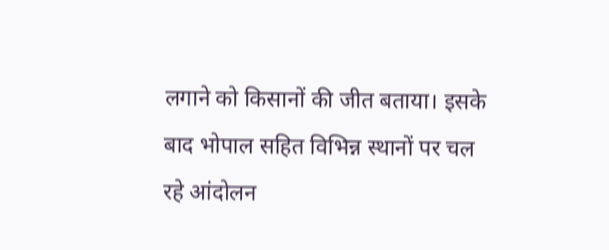लगाने को किसानों की जीत बताया। इसके बाद भोपाल सहित विभिन्न स्थानों पर चल रहे आंदोलन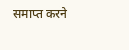समाप्त करने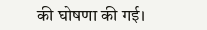की घोषणा की गई।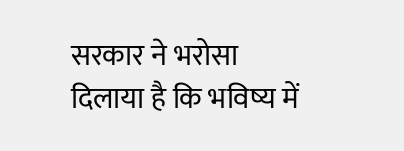सरकार ने भरोसा दिलाया है कि भविष्य में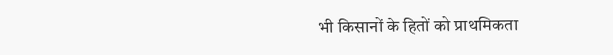भी किसानों के हितों को प्राथमिकता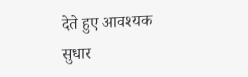देते हुए आवश्यक सुधार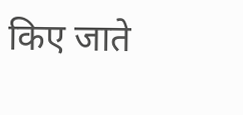किए जाते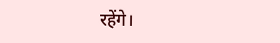रहेंगे।